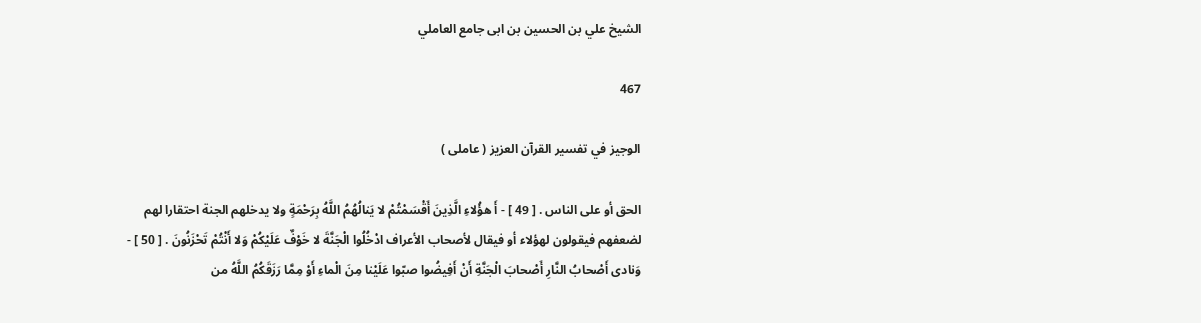الشيخ علي بن الحسين بن ابى جامع العاملي

467

الوجيز في تفسير القرآن العزيز ( عاملى )

الحق أو على الناس . [ 49 ] - أَ هؤُلاءِ الَّذِينَ أَقْسَمْتُمْ لا يَنالُهُمُ اللَّهُ بِرَحْمَةٍ ولا يدخلهم الجنة احتقارا لهم لضعفهم فيقولون لهؤلاء أو فيقال لأصحاب الأعراف ادْخُلُوا الْجَنَّةَ لا خَوْفٌ عَلَيْكُمْ وَلا أَنْتُمْ تَحْزَنُونَ . [ 50 ] - وَنادى أَصْحابُ النَّارِ أَصْحابَ الْجَنَّةِ أَنْ أَفِيضُوا صبّوا عَلَيْنا مِنَ الْماءِ أَوْ مِمَّا رَزَقَكُمُ اللَّهُ من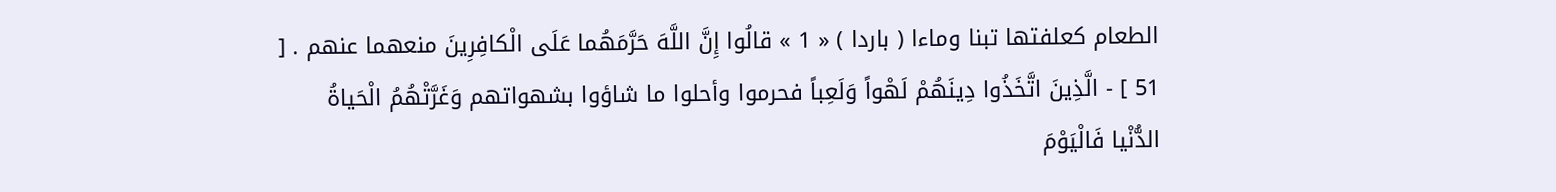الطعام كعلفتها تبنا وماءا ( باردا ) « 1 » قالُوا إِنَّ اللَّهَ حَرَّمَهُما عَلَى الْكافِرِينَ منعهما عنهم . [ 51 ] - الَّذِينَ اتَّخَذُوا دِينَهُمْ لَهْواً وَلَعِباً فحرموا وأحلوا ما شاؤوا بشهواتهم وَغَرَّتْهُمُ الْحَياةُ الدُّنْيا فَالْيَوْمَ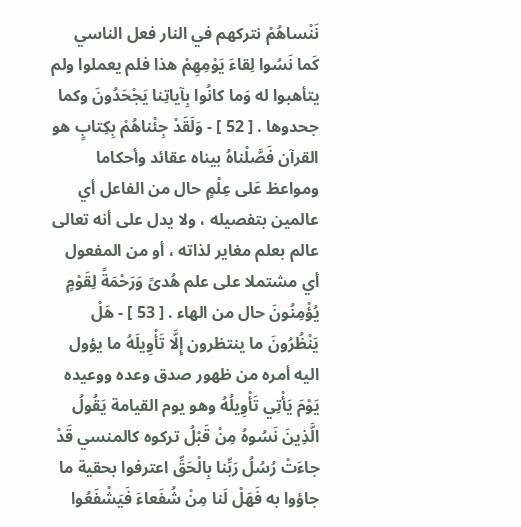نَنْساهُمْ نتركهم في النار فعل الناسي كَما نَسُوا لِقاءَ يَوْمِهِمْ هذا فلم يعملوا ولم يتأهبوا له وَما كانُوا بِآياتِنا يَجْحَدُونَ وكما جحدوها . [ 52 ] - وَلَقَدْ جِئْناهُمْ بِكِتابٍ هو القرآن فَصَّلْناهُ بيناه عقائد وأحكاما ومواعظ عَلى عِلْمٍ حال من الفاعل أي عالمين بتفصيله ، ولا يدل على أنه تعالى عالم بعلم مغاير لذاته ، أو من المفعول أي مشتملا على علم هُدىً وَرَحْمَةً لِقَوْمٍ يُؤْمِنُونَ حال من الهاء . [ 53 ] - هَلْ يَنْظُرُونَ ما ينتظرون إِلَّا تَأْوِيلَهُ ما يؤول اليه أمره من ظهور صدق وعده ووعيده يَوْمَ يَأْتِي تَأْوِيلُهُ وهو يوم القيامة يَقُولُ الَّذِينَ نَسُوهُ مِنْ قَبْلُ تركوه كالمنسي قَدْ جاءَتْ رُسُلُ رَبِّنا بِالْحَقِّ اعترفوا بحقية ما جاؤوا به فَهَلْ لَنا مِنْ شُفَعاءَ فَيَشْفَعُوا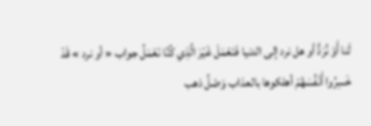لَنا أَوْ نُرَدُّ أو هل نرد إلى الدنيا فَنَعْمَلَ غَيْرَ الَّذِي كُنَّا نَعْمَلُ جواب « أو نرد » قَدْ خَسِرُوا أَنْفُسَهُمْ أهلكوها بالعذاب وَضَلَّ ذهب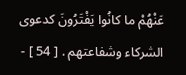عَنْهُمْ ما كانُوا يَفْتَرُونَ كدعوى الشركاء وشفاعتهم . [ 54 ] -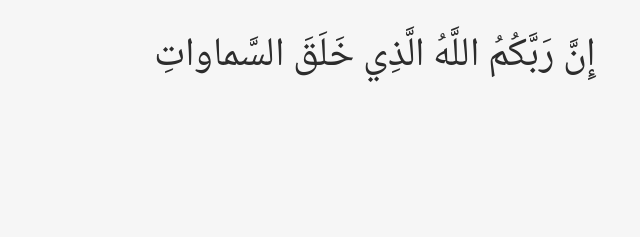إِنَّ رَبَّكُمُ اللَّهُ الَّذِي خَلَقَ السَّماواتِ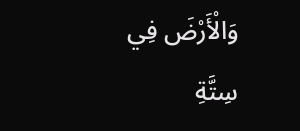وَالْأَرْضَ فِي سِتَّةِ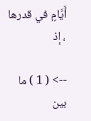أَيَّامٍ في قدرها ، إذ

--> ( 1 ) ما بين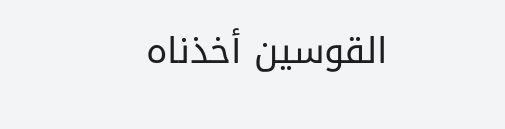القوسين أخذناه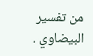من تفسير البيضاوي .